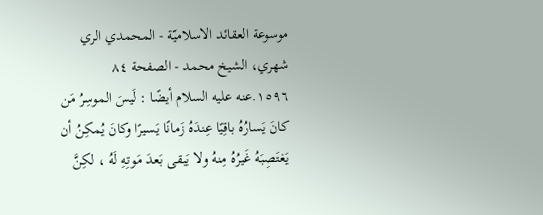موسوعة العقائد الاسلاميّة - المحمدي الري شهري، الشيخ محمد - الصفحة ٨٤
١٥٩٦.عنه عليه السلام أيضًا : لَيسَ الموسِرُ مَن كانَ يَسارُهُ باقِيًا عِندَهُ زَمانًا يَسيرًا وكانَ يُمكِنُ أن يَغتَصِبَهُ غَيرُهُ مِنهُ ولا يَبقى بَعدَ مَوتِهِ لَهُ ، لكِنَّ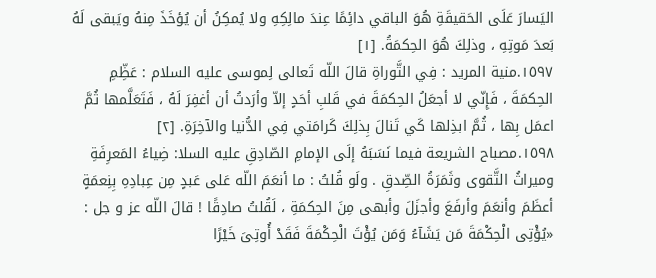اليَسارَ عَلَى الحَقيقَةِ هُوَ الباقي دائِمًا عِندَ مالِكِهِ ولا يُمكِنُ أن يُؤخَذَ مِنهُ ويَبقى لَهُ بَعدَ مَوتِهِ ، وذلِكَ هُوَ الحِكمَةُ. [١]
١٥٩٧.منية المريد : فِي التَّوراةِ قالَ اللّه تَعالى لِموسى عليه السلام : عَظِّمِ الحِكمَةَ ، فَإِنّي لا أجعَلُ الحِكمَةَ في قَلبِ أحَدٍ إلاّ وأرَدتُ أن أغفِرَ لَهُ ، فَتَعَلَّمها ثُمَّ اعمَل بِها ، ثُمَّ ابذِلها كَي تَنالَ بِذلِكَ كَرامَتي فِي الدُّنيا والآخِرَةِ. [٢]
١٥٩٨.مصباح الشريعة فيما نَسَبَهُ إلَى الإمامِ الصّادِقِ عليه السلا: ضِياءُ المَعرِفَةِ وميراثُ التَّقوى وثَمَرَةُ الصِّدقِ . ولَو قُلتُ : ما أنعَمَ اللّه عَلى عَبدٍ مِن عِبادِهِ بِنِعمَةٍ أعظَمَ وأنعَمَ وأرفَعَ وأجزَلَ وأبهى مِنَ الحِكمَةِ ، لَقُلتُ صادِقًا ! قالَ اللّه عز و جل : «يُؤْتِى الْحِكْمَةَ مَن يَشَآءُ وَمَن يُؤْتَ الْحِكْمَةَ فَقَدْ أُوتِىَ خَيْرًا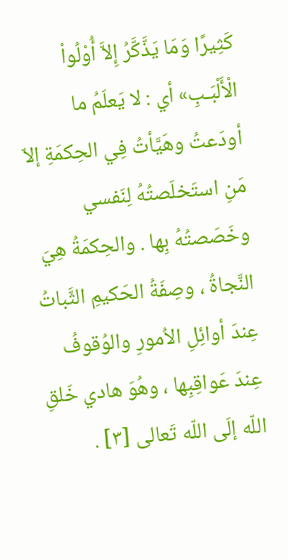كَثِيرًا وَمَا يَذَّكَّرُ إِلاَّ أُوْلُواْ الْأَلْبَـبِ» أي : لا يَعلَمُ ما أودَعتُ وهَيَّأتُ فِي الحِكمَةِ إلاّ مَنِ استَخلَصتُهُ لِنَفسي وخَصَصتُهُ بِها . والحِكمَةُ هِيَ النَّجاةُ ، وصِفَةُ الحَكيمِ الثَّباتُ عِندَ أوائِلِ الاُمورِ والوُقوفُ عِندَ عَواقِبِها ، وهُوَ هادي خَلقِ اللّه إلَى اللّه تَعالى [٣] .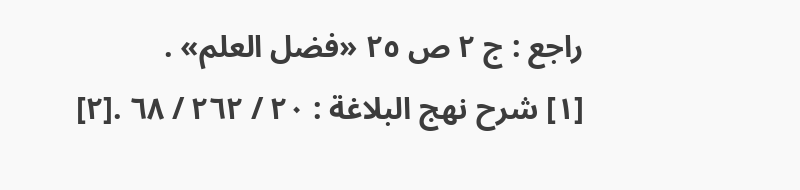راجع : ج ٢ ص ٢٥ «فضل العلم» .
[١] شرح نهج البلاغة : ٢٠ / ٢٦٢ / ٦٨ .[٢]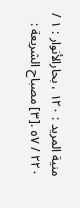منية المريد : ١٢٠ ، بحارالأنوار : ١ / ٢٢٠ / ٥٧ .[٣] مصباح الشريعة :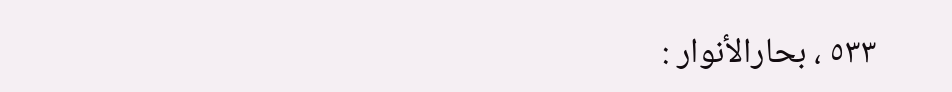٥٣٣ ، بحارالأنوار :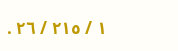١ / ٢١٥ / ٢٦ .